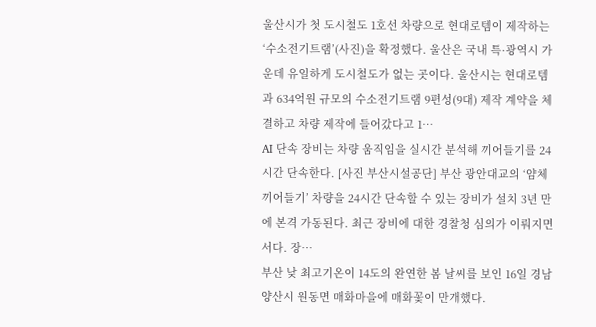울산시가 첫 도시철도 1호선 차량으로 현대로템이 제작하는 ‘수소전기트램’(사진)을 확정했다. 울산은 국내 특·광역시 가운데 유일하게 도시철도가 없는 곳이다. 울산시는 현대로템과 634억원 규모의 수소전기트램 9편성(9대) 제작 계약을 체결하고 차량 제작에 들어갔다고 1…
AI 단속 장비는 차량 움직임을 실시간 분석해 끼어들기를 24시간 단속한다. [사진 부산시설공단] 부산 광안대교의 ‘얌체 끼어들기’ 차량을 24시간 단속할 수 있는 장비가 설치 3년 만에 본격 가동된다. 최근 장비에 대한 경찰청 심의가 이뤄지면서다. 장…
부산 낮 최고기온이 14도의 완연한 봄 날씨를 보인 16일 경남 양산시 원동면 매화마을에 매화꽃이 만개했다.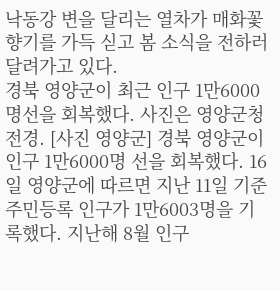낙동강 변을 달리는 열차가 매화꽃 향기를 가득 싣고 봄 소식을 전하러 달려가고 있다.
경북 영양군이 최근 인구 1만6000명선을 회복했다. 사진은 영양군청 전경. [사진 영양군] 경북 영양군이 인구 1만6000명 선을 회복했다. 16일 영양군에 따르면 지난 11일 기준 주민등록 인구가 1만6003명을 기록했다. 지난해 8월 인구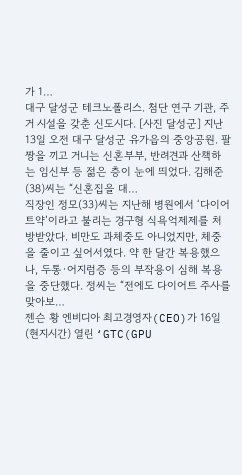가 1…
대구 달성군 테크노폴리스. 첨단 연구 기관, 주거 시설을 갖춘 신도시다. [사진 달성군] 지난 13일 오전 대구 달성군 유가읍의 중앙공원. 팔짱을 끼고 거니는 신혼부부, 반려견과 산책하는 임신부 등 젊은 층이 눈에 띄었다. 김해준(38)씨는 “신혼집을 대…
직장인 정모(33)씨는 지난해 병원에서 ‘다이어트약’이라고 불리는 경구형 식욕억제제를 처방받았다. 비만도 과체중도 아니었지만, 체중을 줄이고 싶어서였다. 약 한 달간 복용했으나, 두통·어지럼증 등의 부작용이 심해 복용을 중단했다. 정씨는 “전에도 다이어트 주사를 맞아보…
젠슨 황 엔비디아 최고경영자(CEO)가 16일(현지시간) 열린 ‘GTC(GPU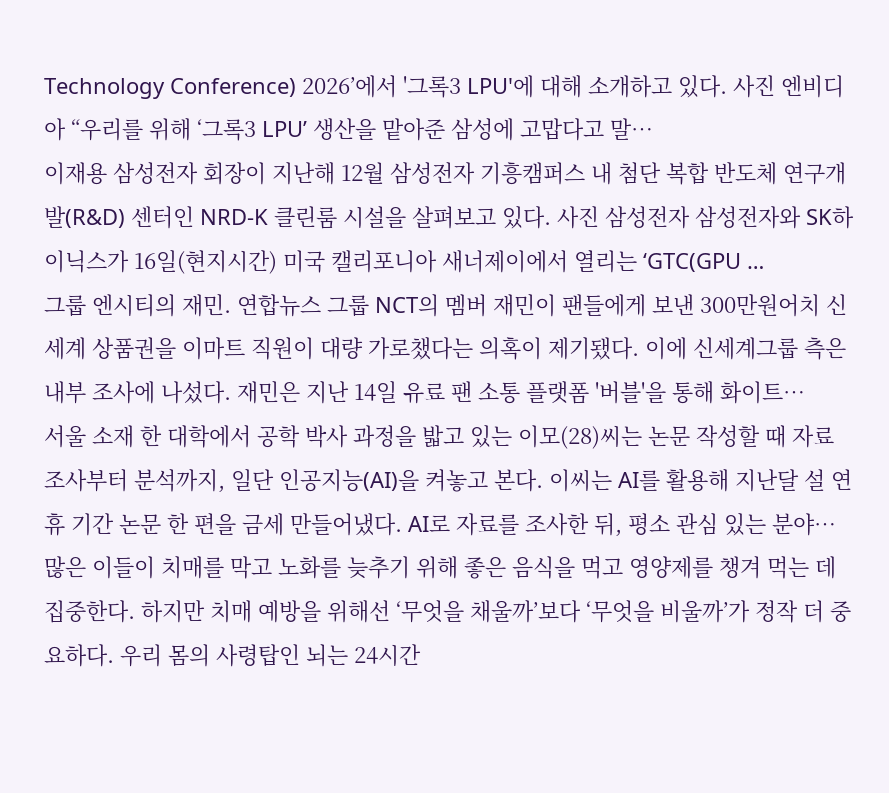Technology Conference) 2026’에서 '그록3 LPU'에 대해 소개하고 있다. 사진 엔비디아 “우리를 위해 ‘그록3 LPU’ 생산을 맡아준 삼성에 고맙다고 말…
이재용 삼성전자 회장이 지난해 12월 삼성전자 기흥캠퍼스 내 첨단 복합 반도체 연구개발(R&D) 센터인 NRD-K 클린룸 시설을 살펴보고 있다. 사진 삼성전자 삼성전자와 SK하이닉스가 16일(현지시간) 미국 캘리포니아 새너제이에서 열리는 ‘GTC(GPU …
그룹 엔시티의 재민. 연합뉴스 그룹 NCT의 멤버 재민이 팬들에게 보낸 300만원어치 신세계 상품권을 이마트 직원이 대량 가로챘다는 의혹이 제기됐다. 이에 신세계그룹 측은 내부 조사에 나섰다. 재민은 지난 14일 유료 팬 소통 플랫폼 '버블'을 통해 화이트…
서울 소재 한 대학에서 공학 박사 과정을 밟고 있는 이모(28)씨는 논문 작성할 때 자료 조사부터 분석까지, 일단 인공지능(AI)을 켜놓고 본다. 이씨는 AI를 활용해 지난달 설 연휴 기간 논문 한 편을 금세 만들어냈다. AI로 자료를 조사한 뒤, 평소 관심 있는 분야…
많은 이들이 치매를 막고 노화를 늦추기 위해 좋은 음식을 먹고 영양제를 챙겨 먹는 데 집중한다. 하지만 치매 예방을 위해선 ‘무엇을 채울까’보다 ‘무엇을 비울까’가 정작 더 중요하다. 우리 몸의 사령탑인 뇌는 24시간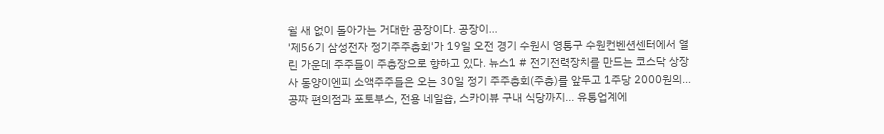쉴 새 없이 돌아가는 거대한 공장이다. 공장이…
'제56기 삼성전자 정기주주총회'가 19일 오전 경기 수원시 영통구 수원컨벤션센터에서 열린 가운데 주주들이 주총장으로 향하고 있다. 뉴스1 # 전기전력장치를 만드는 코스닥 상장사 동양이엔피 소액주주들은 오는 30일 정기 주주총회(주총)를 앞두고 1주당 2000원의…
공짜 편의점과 포토부스, 전용 네일숍, 스카이뷰 구내 식당까지... 유통업계에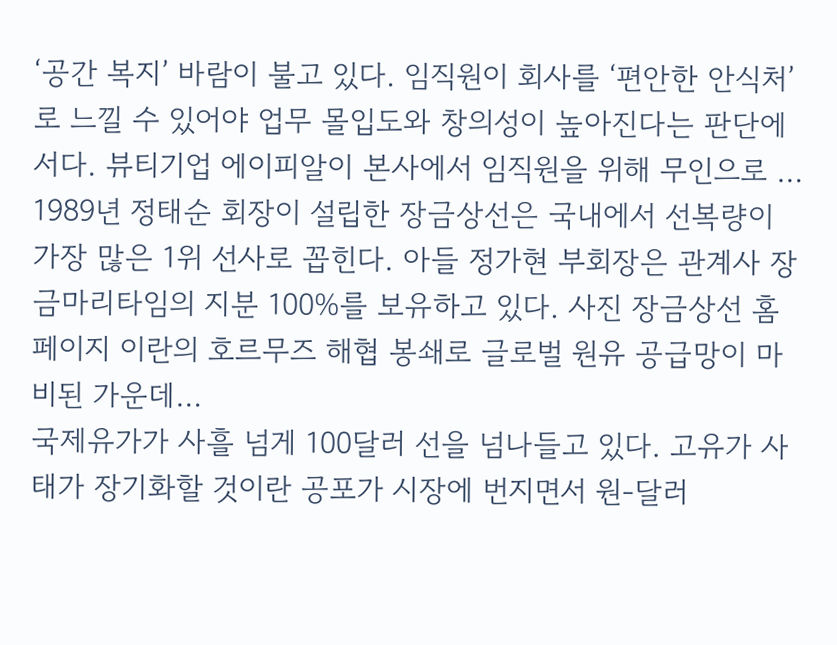‘공간 복지’ 바람이 불고 있다. 임직원이 회사를 ‘편안한 안식처’로 느낄 수 있어야 업무 몰입도와 창의성이 높아진다는 판단에서다. 뷰티기업 에이피알이 본사에서 임직원을 위해 무인으로 …
1989년 정태순 회장이 설립한 장금상선은 국내에서 선복량이 가장 많은 1위 선사로 꼽힌다. 아들 정가현 부회장은 관계사 장금마리타임의 지분 100%를 보유하고 있다. 사진 장금상선 홈페이지 이란의 호르무즈 해협 봉쇄로 글로벌 원유 공급망이 마비된 가운데…
국제유가가 사흘 넘게 100달러 선을 넘나들고 있다. 고유가 사태가 장기화할 것이란 공포가 시장에 번지면서 원-달러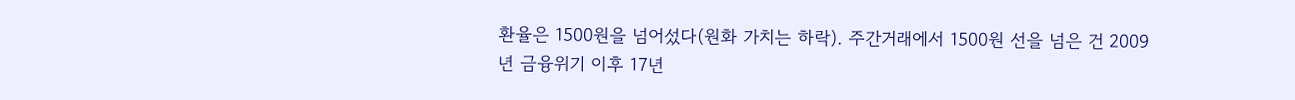환율은 1500원을 넘어섰다(원화 가치는 하락). 주간거래에서 1500원 선을 넘은 건 2009년 금융위기 이후 17년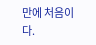만에 처음이다.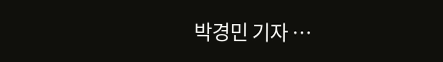박경민 기자 …